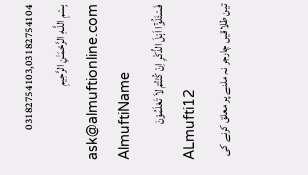03182754103,03182754104
بِسْمِ اللَّـهِ الرَّحْمَـٰنِ الرَّحِيمِ
ask@almuftionline.com
AlmuftiName
فَسْئَلُوْٓا اَہْلَ الذِّکْرِ اِنْ کُنْتُمْ لاَ تَعْلَمُوْنَ
ALmufti12
تین طلاقیں چارجر نہ ملنے پر معلق کرنے کی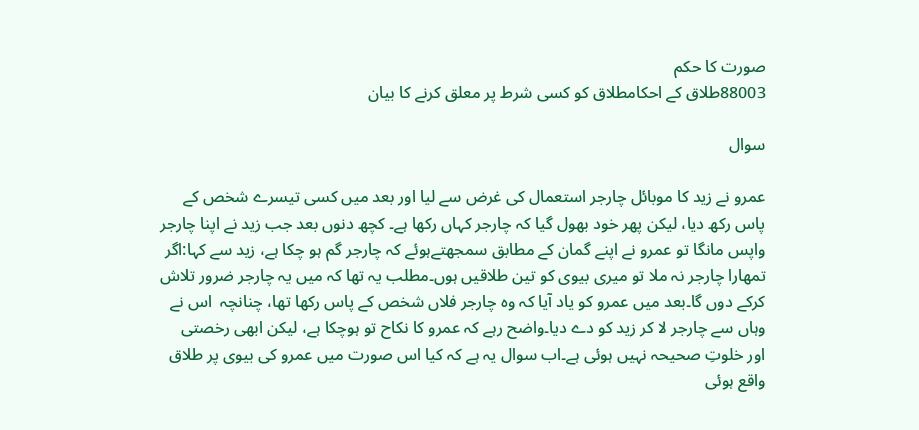صورت کا حکم
88003طلاق کے احکامطلاق کو کسی شرط پر معلق کرنے کا بیان

سوال

عمرو نے زید کا موبائل چارجر استعمال کی غرض سے لیا اور بعد میں کسی تیسرے شخص کے پاس رکھ دیا، لیکن پھر خود بھول گیا کہ چارجر کہاں رکھا ہے۔ کچھ دنوں بعد جب زید نے اپنا چارجر واپس مانگا تو عمرو نے اپنے گمان کے مطابق سمجھتےہوئے کہ چارجر گم ہو چکا ہے، زید سے کہا:اگر تمھارا چارجر نہ ملا تو میری بیوی کو تین طلاقیں ہوں۔مطلب یہ تھا کہ میں یہ چارجر ضرور تلاش کرکے دوں گا۔بعد میں عمرو کو یاد آیا کہ وہ چارجر فلاں شخص کے پاس رکھا تھا، چنانچہ  اس نے وہاں سے چارجر لا کر زید کو دے دیا۔واضح رہے کہ عمرو کا نکاح تو ہوچکا ہے، لیکن ابھی رخصتی اور خلوتِ صحیحہ نہیں ہوئی ہے۔اب سوال یہ ہے کہ کیا اس صورت میں عمرو کی بیوی پر طلاق واقع ہوئی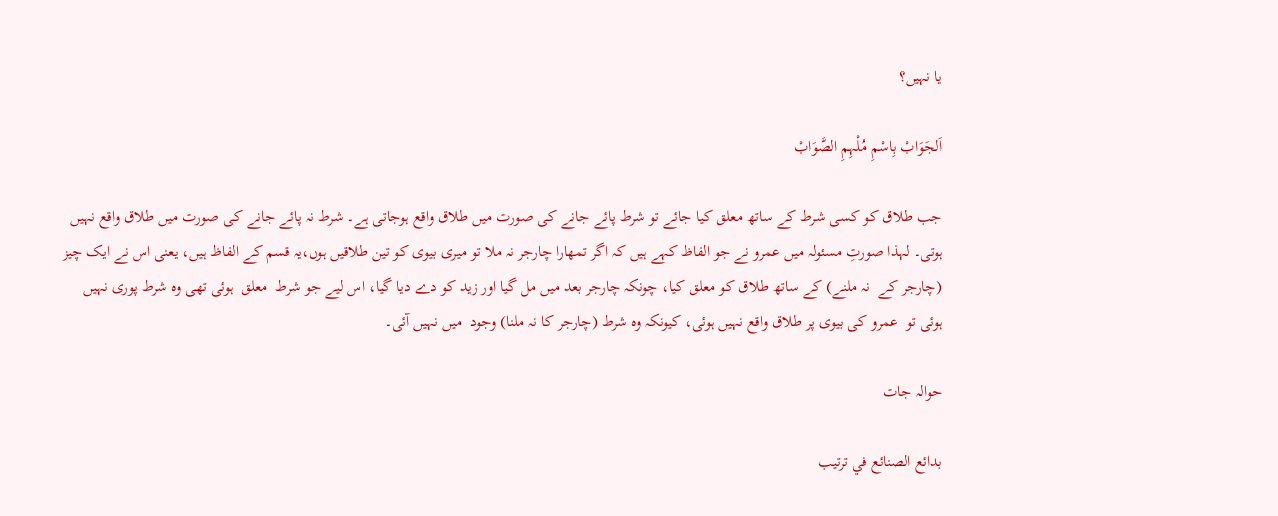یا نہیں؟

اَلجَوَابْ بِاسْمِ مُلْہِمِ الصَّوَابْ

جب طلاق کو کسی شرط کے ساتھ معلق کیا جائے تو شرط پائے جانے کی صورت میں طلاق واقع ہوجاتی ہے۔ شرط نہ پائے جانے کی صورت میں طلاق واقع نہیں ہوتی۔ لہذا صورتِ مسئولہ میں عمرو نے جو الفاظ کہے ہیں کہ اگر تمھارا چارجر نہ ملا تو میری بیوی کو تین طلاقیں ہوں،یہ قسم کے الفاظ ہیں، یعنی اس نے ایک چیز (چارجر کے  نہ ملنے) کے ساتھ طلاق کو معلق کیا، چونکہ چارجر بعد میں مل گیا اور زید کو دے دیا گیا، اس لیے جو شرط  معلق  ہوئی تھی وہ شرط پوری نہیں ہوئی تو  عمرو کی بیوی پر طلاق واقع نہیں ہوئی، کیونکہ وہ شرط (چارجر کا نہ ملنا) وجود  میں نہیں آئی۔

حوالہ جات

بدائع الصنائع في ترتيب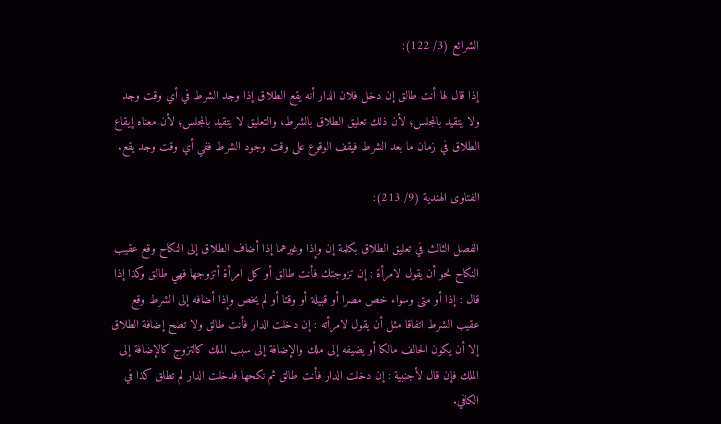الشرائع (3/ 122):

إذا قال لها أنت طالق إن دخل فلان الدار أنه يقع الطلاق إذا وجد الشرط في أي وقت وجد ولا يتقيد بالمجلس؛ لأن ذلك تعليق الطلاق بالشرط، والتعليق لا يتقيد بالمجلس؛ لأن معناه إيقاع الطلاق في زمان ما بعد الشرط فيقف الوقوع على وقت وجود الشرط ففي أي وقت وجد يقع.

الفتاوى الهندية (9/ 213):

الفصل الثالث في تعليق الطلاق بكلمة إن وإذا وغيرهما إذا أضاف الطلاق إلى النكاح وقع عقيب النكاح نحو أن يقول لامرأة : إن تزوجتك فأنت طالق أو كل امرأة أتزوجها فهي طالق وكذا إذا قال : إذا أو متى وسواء خص مصرا أو قبيلة أو وقتا أو لم يخص وإذا أضافه إلى الشرط وقع عقيب الشرط اتفاقا مثل أن يقول لامرأته : إن دخلت الدار فأنت طالق ولا تصح إضافة الطلاق إلا أن يكون الحالف مالكا أو يضيفه إلى ملك والإضافة إلى سبب الملك كالتزوج كالإضافة إلى الملك فإن قال لأجنبية : إن دخلت الدار فأنت طالق ثم نكحها فدخلت الدار لم تطلق كذا في الكافي.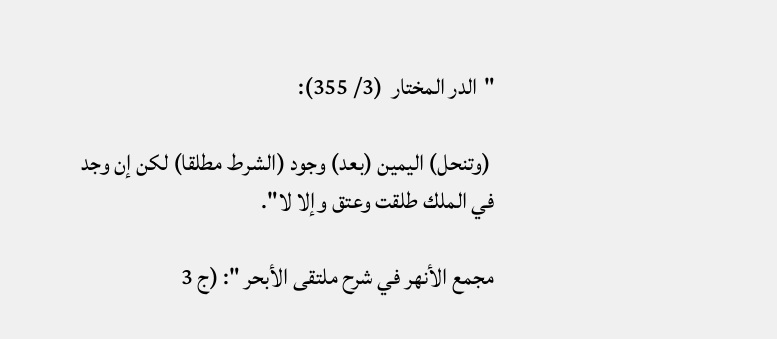"الدر المختار  (3/ 355):

 (وتنحل) اليمين (بعد) وجود (الشرط مطلقا) لكن إن وجد في الملك طلقت وعتق وإلا لا".

مجمع الأنهر في شرح ملتقى الأبحر ": (ج 3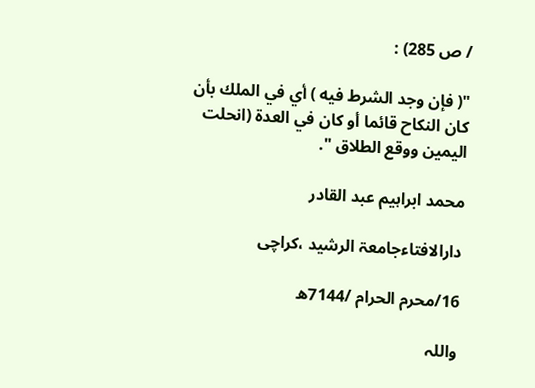/ ص 285) :

"( فإن وجد الشرط فيه ) أي في الملك بأن كان النكاح قائما أو كان في العدة (انحلت اليمين ووقع الطلاق ".

محمد ابراہیم عبد القادر

دارالافتاءجامعۃ الرشید ،کراچی

16/محرم الحرام /7144ھ

واللہ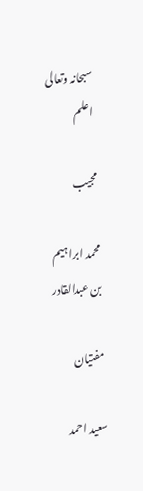سبحانہ وتعالی اعلم

مجیب

محمد ابراہیم بن عبدالقادر

مفتیان

سعید احمد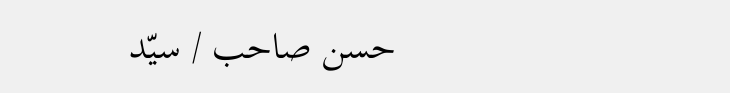حسن صاحب / سیّد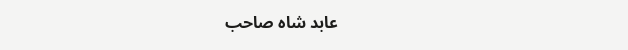عابد شاہ صاحب